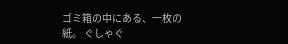ゴミ箱の中にある、一枚の紙。 ぐしゃぐ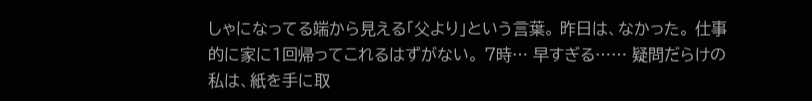しゃになってる端から見える「父より」という言葉。 昨日は、なかった。 仕事的に家に1回帰ってこれるはずがない。 7時… 早すぎる…… 疑問だらけの私は、紙を手に取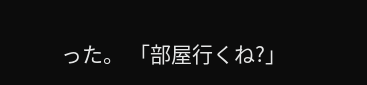った。 「部屋行くね?」